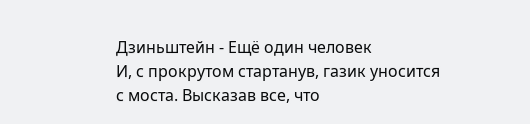Дзиньштейн - Ещё один человек
И, с прокрутом стартанув, газик уносится с моста. Высказав все, что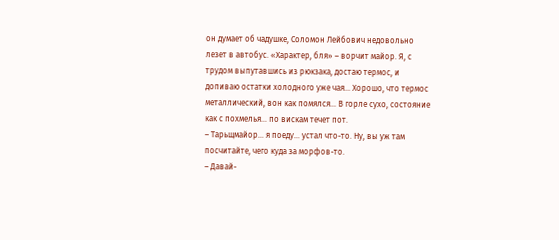он думает об чадушке, Соломон Лейбович недовольно лезет в автобус. «Характер, бля» – ворчит майор. Я, с трудом выпутавшись из рюкзака, достаю термос, и допиваю остатки холодного уже чая… Хорошо, что термос металлический, вон как помялся… В горле сухо, состояние как с похмелья… по вискам течет пот.
– Тарьщмайор… я поеду… устал что-то. Ну, вы уж там посчитайте, чего куда за морфов-то.
– Давай-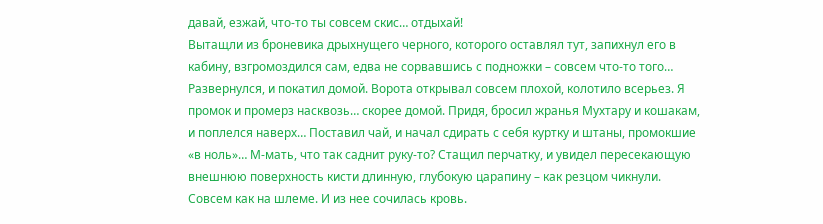давай, езжай, что-то ты совсем скис… отдыхай!
Вытащли из броневика дрыхнущего черного, которого оставлял тут, запихнул его в кабину, взгромоздился сам, едва не сорвавшись с подножки – совсем что-то того… Развернулся, и покатил домой. Ворота открывал совсем плохой, колотило всерьез. Я промок и промерз насквозь… скорее домой. Придя, бросил жранья Мухтару и кошакам, и поплелся наверх… Поставил чай, и начал сдирать с себя куртку и штаны, промокшие «в ноль»… М-мать, что так саднит руку-то? Стащил перчатку, и увидел пересекающую внешнюю поверхность кисти длинную, глубокую царапину – как резцом чикнули. Совсем как на шлеме. И из нее сочилась кровь.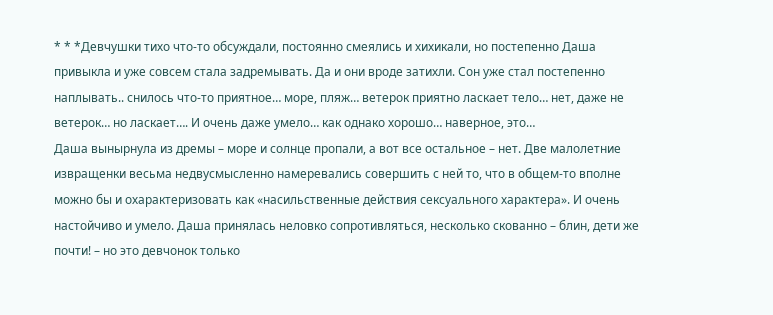* * *Девчушки тихо что-то обсуждали, постоянно смеялись и хихикали, но постепенно Даша привыкла и уже совсем стала задремывать. Да и они вроде затихли. Сон уже стал постепенно наплывать.. снилось что-то приятное… море, пляж… ветерок приятно ласкает тело… нет, даже не ветерок… но ласкает…. И очень даже умело… как однако хорошо… наверное, это…
Даша вынырнула из дремы – море и солнце пропали, а вот все остальное – нет. Две малолетние извращенки весьма недвусмысленно намеревались совершить с ней то, что в общем-то вполне можно бы и охарактеризовать как «насильственные действия сексуального характера». И очень настойчиво и умело. Даша принялась неловко сопротивляться, несколько скованно – блин, дети же почти! – но это девчонок только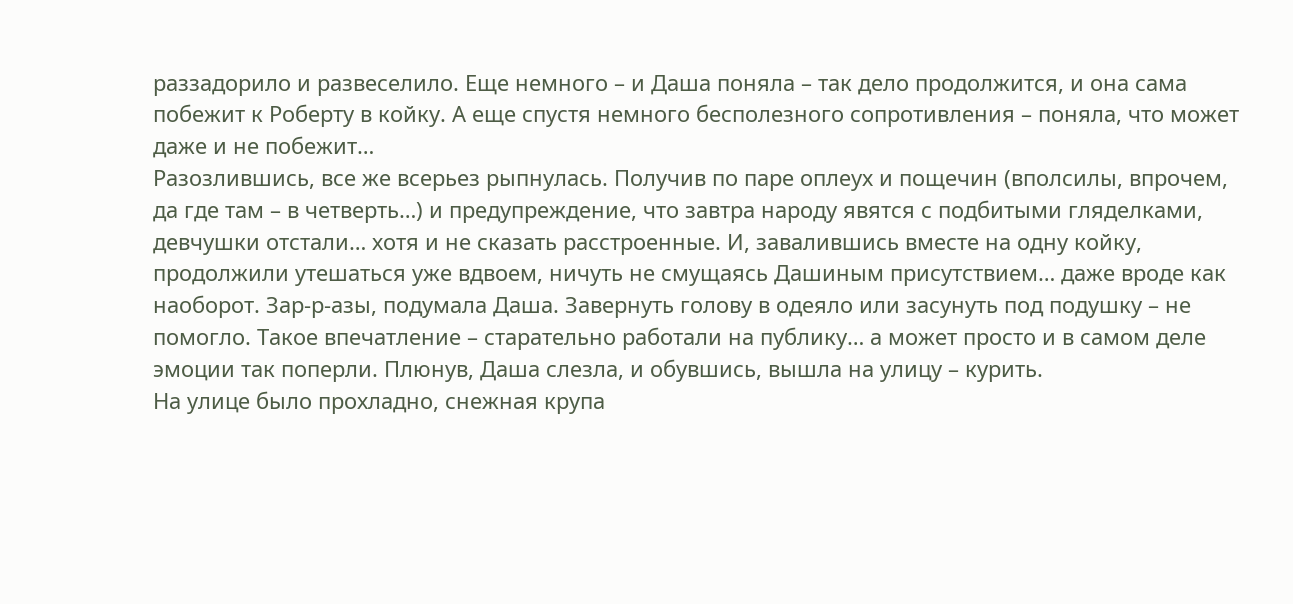раззадорило и развеселило. Еще немного – и Даша поняла – так дело продолжится, и она сама побежит к Роберту в койку. А еще спустя немного бесполезного сопротивления – поняла, что может даже и не побежит…
Разозлившись, все же всерьез рыпнулась. Получив по паре оплеух и пощечин (вполсилы, впрочем, да где там – в четверть…) и предупреждение, что завтра народу явятся с подбитыми гляделками, девчушки отстали… хотя и не сказать расстроенные. И, завалившись вместе на одну койку, продолжили утешаться уже вдвоем, ничуть не смущаясь Дашиным присутствием… даже вроде как наоборот. Зар-р-азы, подумала Даша. Завернуть голову в одеяло или засунуть под подушку – не помогло. Такое впечатление – старательно работали на публику… а может просто и в самом деле эмоции так поперли. Плюнув, Даша слезла, и обувшись, вышла на улицу – курить.
На улице было прохладно, снежная крупа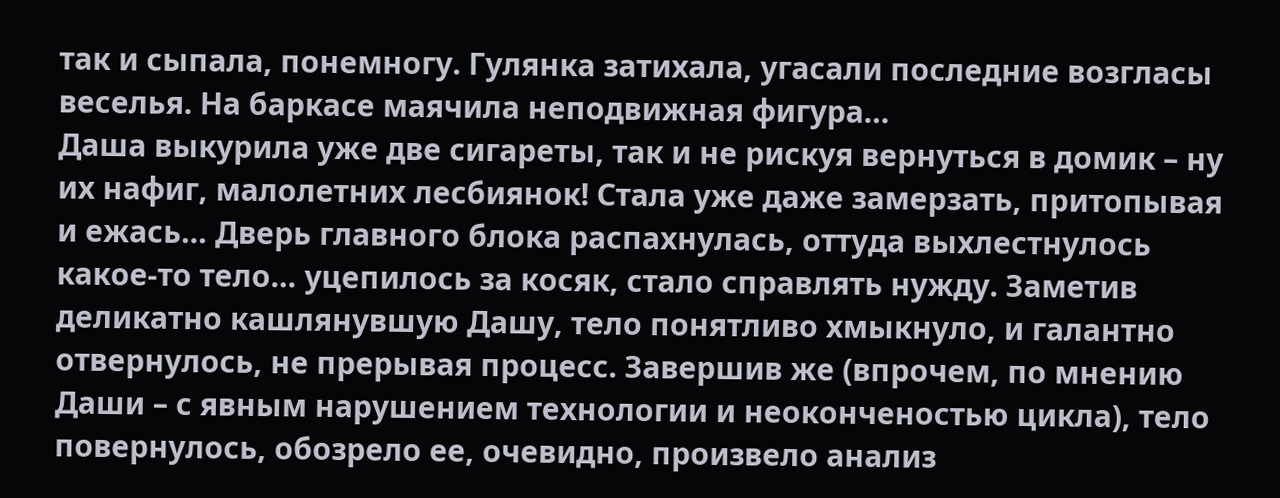так и сыпала, понемногу. Гулянка затихала, угасали последние возгласы веселья. На баркасе маячила неподвижная фигура…
Даша выкурила уже две сигареты, так и не рискуя вернуться в домик – ну их нафиг, малолетних лесбиянок! Стала уже даже замерзать, притопывая и ежась… Дверь главного блока распахнулась, оттуда выхлестнулось какое-то тело… уцепилось за косяк, стало справлять нужду. Заметив деликатно кашлянувшую Дашу, тело понятливо хмыкнуло, и галантно отвернулось, не прерывая процесс. Завершив же (впрочем, по мнению Даши – с явным нарушением технологии и неоконченостью цикла), тело повернулось, обозрело ее, очевидно, произвело анализ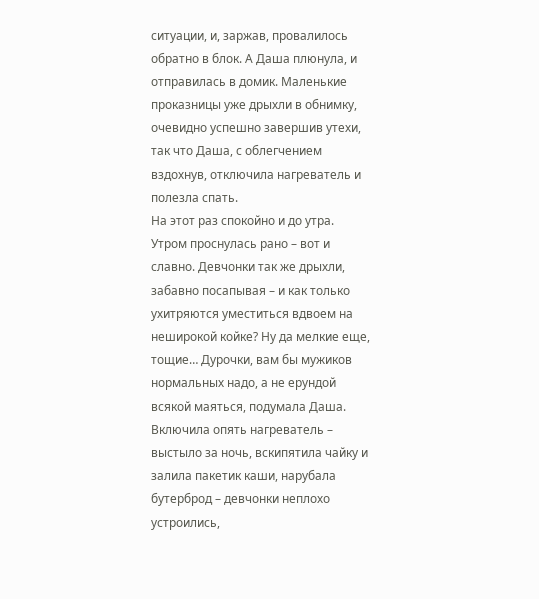ситуации, и, заржав, провалилось обратно в блок. А Даша плюнула, и отправилась в домик. Маленькие проказницы уже дрыхли в обнимку, очевидно успешно завершив утехи, так что Даша, с облегчением вздохнув, отключила нагреватель и полезла спать.
На этот раз спокойно и до утра.
Утром проснулась рано – вот и славно. Девчонки так же дрыхли, забавно посапывая – и как только ухитряются уместиться вдвоем на неширокой койке? Ну да мелкие еще, тощие… Дурочки, вам бы мужиков нормальных надо, а не ерундой всякой маяться, подумала Даша. Включила опять нагреватель – выстыло за ночь, вскипятила чайку и залила пакетик каши, нарубала бутерброд – девчонки неплохо устроились,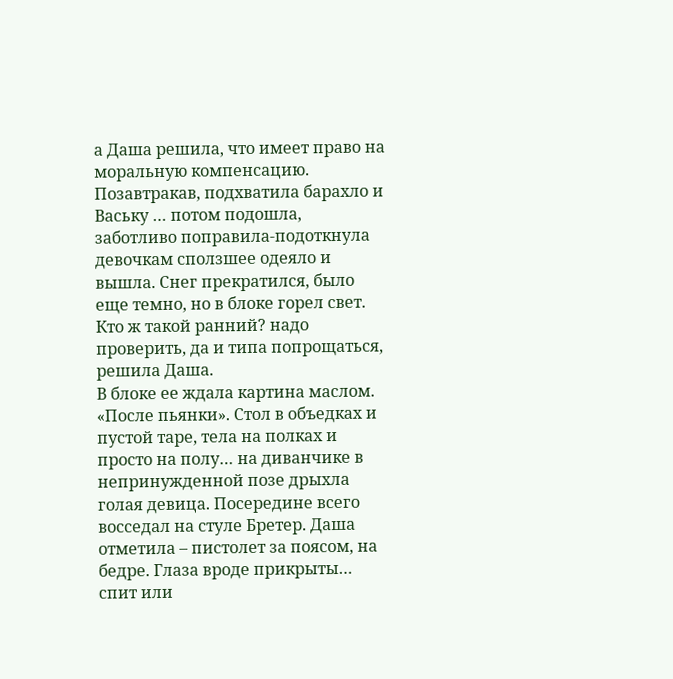а Даша решила, что имеет право на моральную компенсацию. Позавтракав, подхватила барахло и Ваську … потом подошла, заботливо поправила-подоткнула девочкам сползшее одеяло и вышла. Снег прекратился, было еще темно, но в блоке горел свет. Кто ж такой ранний? надо проверить, да и типа попрощаться, решила Даша.
В блоке ее ждала картина маслом. «После пьянки». Стол в объедках и пустой таре, тела на полках и просто на полу… на диванчике в непринужденной позе дрыхла голая девица. Посередине всего восседал на стуле Бретер. Даша отметила – пистолет за поясом, на бедре. Глаза вроде прикрыты… спит или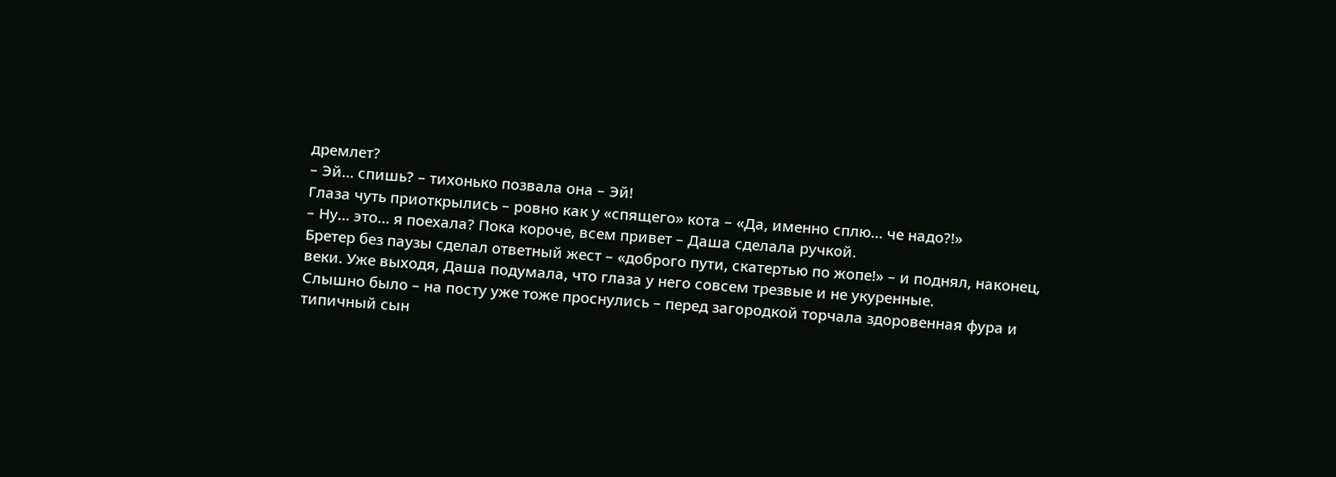дремлет?
– Эй… спишь? – тихонько позвала она – Эй!
Глаза чуть приоткрылись – ровно как у «спящего» кота – «Да, именно сплю… че надо?!»
– Ну… это… я поехала? Пока короче, всем привет – Даша сделала ручкой.
Бретер без паузы сделал ответный жест – «доброго пути, скатертью по жопе!» – и поднял, наконец, веки. Уже выходя, Даша подумала, что глаза у него совсем трезвые и не укуренные.
Слышно было – на посту уже тоже проснулись – перед загородкой торчала здоровенная фура и типичный сын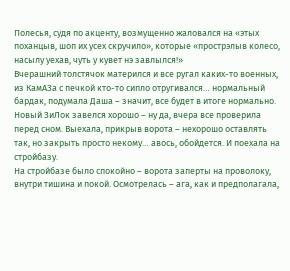Полесья, судя по акценту, возмущенно жаловался на «этых поханцыв, шоп их усех скручило», которые «прострэлыв колесо, насылу уехав, чуть у кувет нэ завлылся!»
Вчерашний толстячок матерился и все ругал каких-то военных, из КамАЗа с печкой кто-то сипло отругивался… нормальный бардак, подумала Даша – значит, все будет в итоге нормально. Новый ЗиЛок завелся хорошо – ну да, вчера все проверила перед сном. Выехала, прикрыв ворота – нехорошо оставлять так, но закрыть просто некому… авось, обойдется. И поехала на стройбазу.
На стройбазе было спокойно – ворота заперты на проволоку, внутри тишина и покой. Осмотрелась – ага, как и предполагала,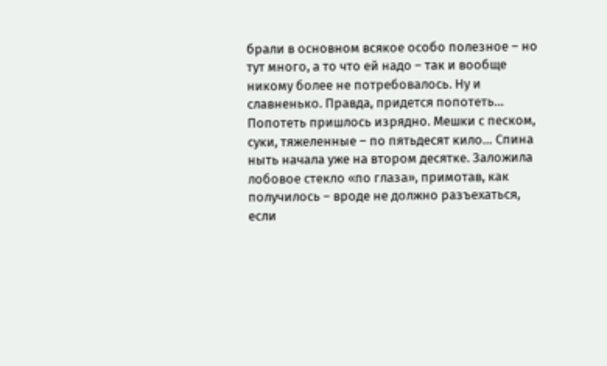брали в основном всякое особо полезное – но тут много, а то что ей надо – так и вообще никому более не потребовалось. Ну и славненько. Правда, придется попотеть…
Попотеть пришлось изрядно. Мешки с песком, суки, тяжеленные – по пятьдесят кило… Спина ныть начала уже на втором десятке. Заложила лобовое стекло «по глаза», примотав, как получилось – вроде не должно разъехаться, если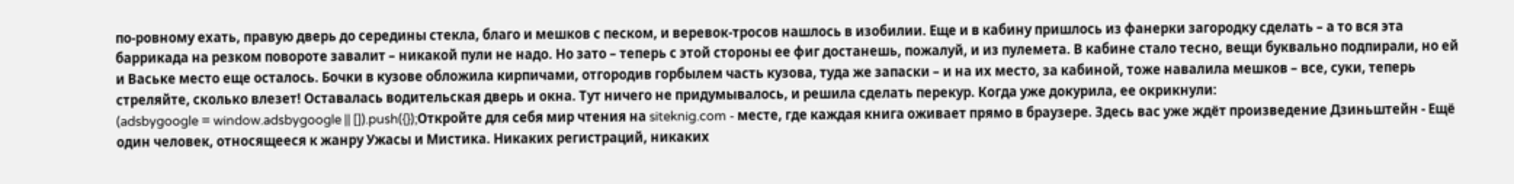по-ровному ехать, правую дверь до середины стекла, благо и мешков с песком, и веревок-тросов нашлось в изобилии. Еще и в кабину пришлось из фанерки загородку сделать – а то вся эта баррикада на резком повороте завалит – никакой пули не надо. Но зато – теперь с этой стороны ее фиг достанешь, пожалуй, и из пулемета. В кабине стало тесно, вещи буквально подпирали, но ей и Ваське место еще осталось. Бочки в кузове обложила кирпичами, отгородив горбылем часть кузова, туда же запаски – и на их место, за кабиной, тоже навалила мешков – все, суки, теперь стреляйте, сколько влезет! Оставалась водительская дверь и окна. Тут ничего не придумывалось, и решила сделать перекур. Когда уже докурила, ее окрикнули:
(adsbygoogle = window.adsbygoogle || []).push({});Откройте для себя мир чтения на siteknig.com - месте, где каждая книга оживает прямо в браузере. Здесь вас уже ждёт произведение Дзиньштейн - Ещё один человек, относящееся к жанру Ужасы и Мистика. Никаких регистраций, никаких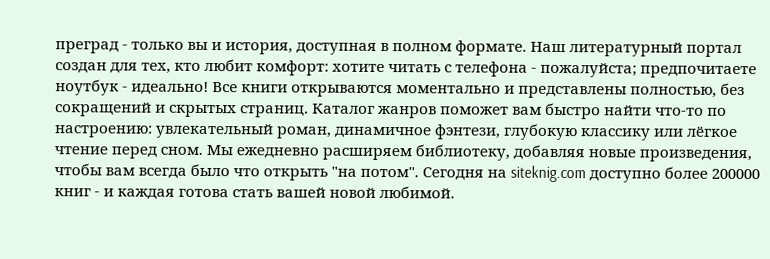преград - только вы и история, доступная в полном формате. Наш литературный портал создан для тех, кто любит комфорт: хотите читать с телефона - пожалуйста; предпочитаете ноутбук - идеально! Все книги открываются моментально и представлены полностью, без сокращений и скрытых страниц. Каталог жанров поможет вам быстро найти что-то по настроению: увлекательный роман, динамичное фэнтези, глубокую классику или лёгкое чтение перед сном. Мы ежедневно расширяем библиотеку, добавляя новые произведения, чтобы вам всегда было что открыть "на потом". Сегодня на siteknig.com доступно более 200000 книг - и каждая готова стать вашей новой любимой.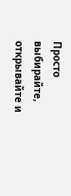Просто выбирайте, открывайте и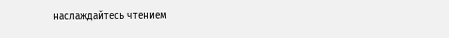наслаждайтесь чтением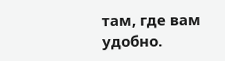там, где вам удобно.